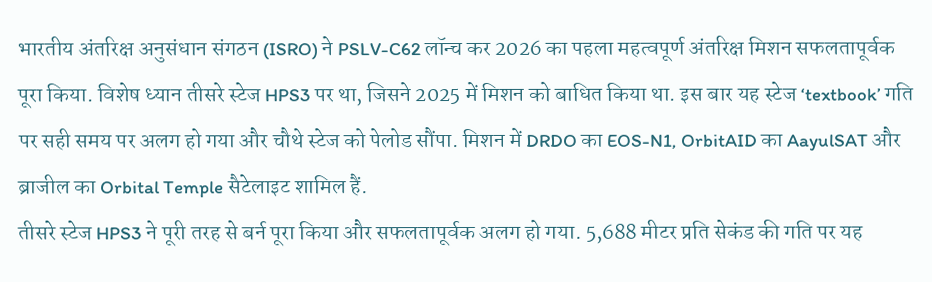भारतीय अंतरिक्ष अनुसंधान संगठन (ISRO) ने PSLV-C62 लॉन्च कर 2026 का पहला महत्वपूर्ण अंतरिक्ष मिशन सफलतापूर्वक पूरा किया. विशेष ध्यान तीसरे स्टेज HPS3 पर था, जिसने 2025 में मिशन को बाधित किया था. इस बार यह स्टेज ‘textbook’ गति पर सही समय पर अलग हो गया और चौथे स्टेज को पेलोड सौंपा. मिशन में DRDO का EOS-N1, OrbitAID का AayulSAT और ब्राजील का Orbital Temple सैटेलाइट शामिल हैं.
तीसरे स्टेज HPS3 ने पूरी तरह से बर्न पूरा किया और सफलतापूर्वक अलग हो गया. 5,688 मीटर प्रति सेकंड की गति पर यह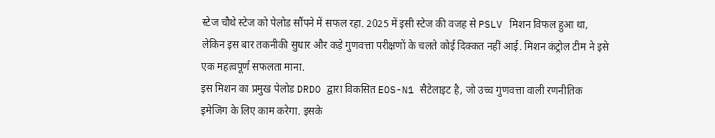स्टेज चौथे स्टेज को पेलोड सौंपने में सफल रहा. 2025 में इसी स्टेज की वजह से PSLV मिशन विफल हुआ था, लेकिन इस बार तकनीकी सुधार और कड़े गुणवत्ता परीक्षणों के चलते कोई दिक्कत नहीं आई. मिशन कंट्रोल टीम ने इसे एक महत्वपूर्ण सफलता माना.
इस मिशन का प्रमुख पेलोड DRDO द्वारा विकसित EOS-N1 सैटेलाइट है, जो उच्च गुणवत्ता वाली रणनीतिक इमेजिंग के लिए काम करेगा. इसके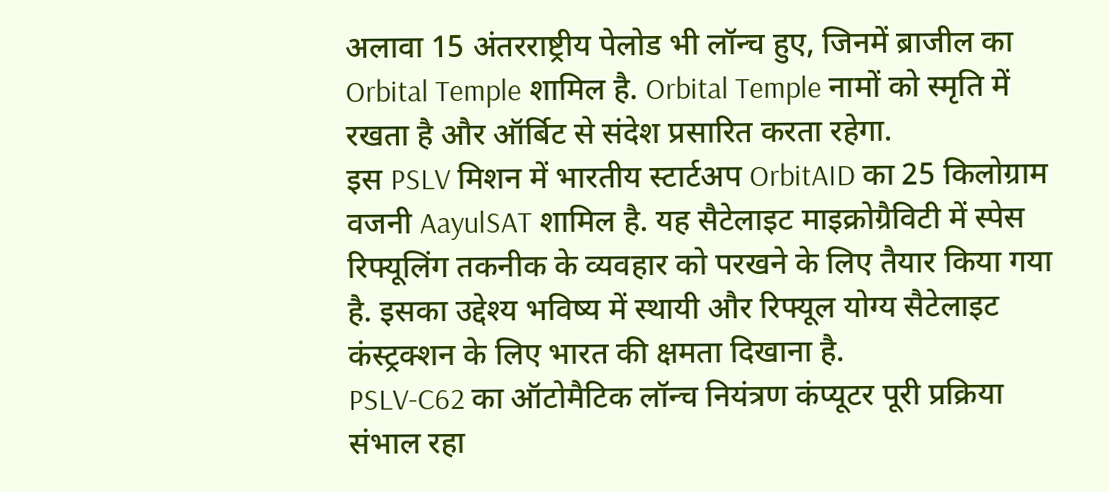अलावा 15 अंतरराष्ट्रीय पेलोड भी लॉन्च हुए, जिनमें ब्राजील का Orbital Temple शामिल है. Orbital Temple नामों को स्मृति में रखता है और ऑर्बिट से संदेश प्रसारित करता रहेगा.
इस PSLV मिशन में भारतीय स्टार्टअप OrbitAID का 25 किलोग्राम वजनी AayulSAT शामिल है. यह सैटेलाइट माइक्रोग्रैविटी में स्पेस रिफ्यूलिंग तकनीक के व्यवहार को परखने के लिए तैयार किया गया है. इसका उद्देश्य भविष्य में स्थायी और रिफ्यूल योग्य सैटेलाइट कंस्ट्रक्शन के लिए भारत की क्षमता दिखाना है.
PSLV-C62 का ऑटोमैटिक लॉन्च नियंत्रण कंप्यूटर पूरी प्रक्रिया संभाल रहा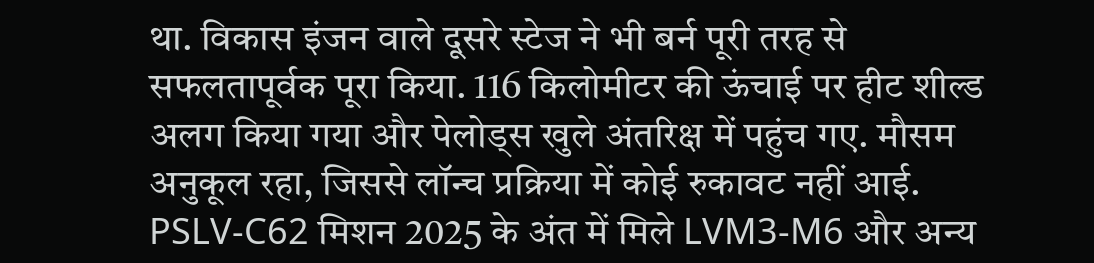था. विकास इंजन वाले दूसरे स्टेज ने भी बर्न पूरी तरह से सफलतापूर्वक पूरा किया. 116 किलोमीटर की ऊंचाई पर हीट शील्ड अलग किया गया और पेलोड्स खुले अंतरिक्ष में पहुंच गए. मौसम अनुकूल रहा, जिससे लॉन्च प्रक्रिया में कोई रुकावट नहीं आई.
PSLV-C62 मिशन 2025 के अंत में मिले LVM3-M6 और अन्य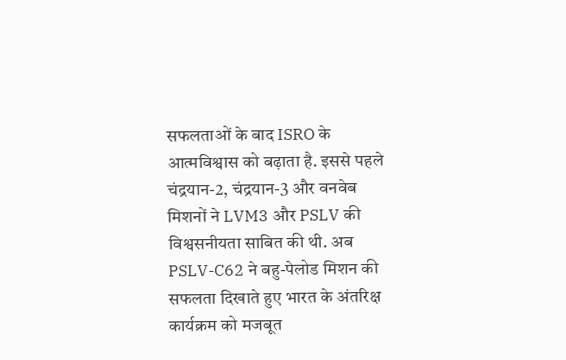सफलताओं के बाद ISRO के आत्मविश्वास को बढ़ाता है. इससे पहले चंद्रयान-2, चंद्रयान-3 और वनवेब मिशनों ने LVM3 और PSLV की विश्वसनीयता साबित की थी. अब PSLV-C62 ने बहु-पेलोड मिशन की सफलता दिखाते हुए भारत के अंतरिक्ष कार्यक्रम को मजबूत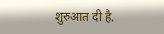शुरुआत दी है.